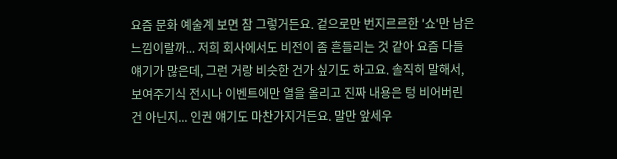요즘 문화 예술계 보면 참 그렇거든요. 겉으로만 번지르르한 '쇼'만 남은 느낌이랄까... 저희 회사에서도 비전이 좀 흔들리는 것 같아 요즘 다들 얘기가 많은데, 그런 거랑 비슷한 건가 싶기도 하고요. 솔직히 말해서, 보여주기식 전시나 이벤트에만 열을 올리고 진짜 내용은 텅 비어버린 건 아닌지... 인권 얘기도 마찬가지거든요. 말만 앞세우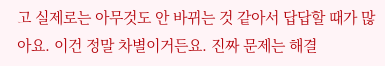고 실제로는 아무것도 안 바뀌는 것 같아서 답답할 때가 많아요. 이건 정말 차별이거든요. 진짜 문제는 해결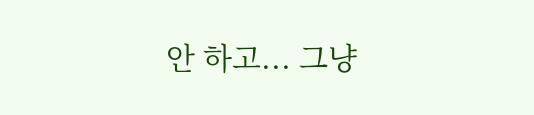안 하고... 그냥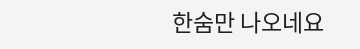한숨만 나오네요